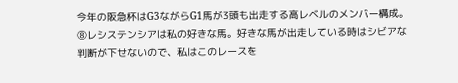今年の阪急杯はG3ながらG1馬が3頭も出走する高レベルのメンバー構成。
⑧レシステンシアは私の好きな馬。好きな馬が出走している時はシビアな判断が下せないので、私はこのレースを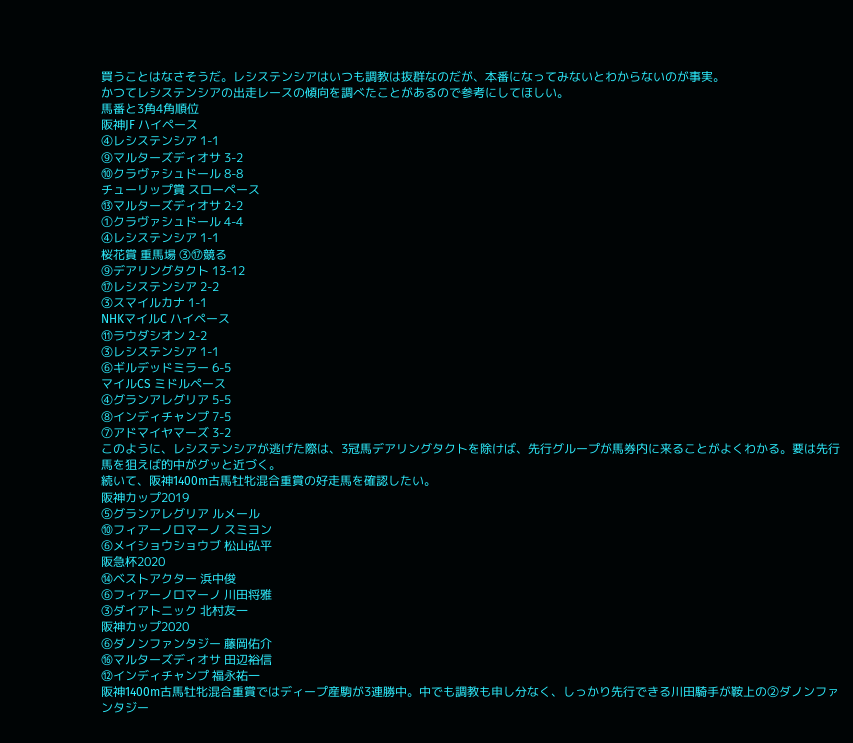買うことはなさそうだ。レシステンシアはいつも調教は抜群なのだが、本番になってみないとわからないのが事実。
かつてレシステンシアの出走レースの傾向を調べたことがあるので参考にしてほしい。
馬番と3角4角順位
阪神JF ハイペース
④レシステンシア 1-1
⑨マルターズディオサ 3-2
⑩クラヴァシュドール 8-8
チューリップ賞 スローペース
⑬マルターズディオサ 2-2
①クラヴァシュドール 4-4
④レシステンシア 1-1
桜花賞 重馬場 ③⑰競る
⑨デアリングタクト 13-12
⑰レシステンシア 2-2
③スマイルカナ 1-1
NHKマイルC ハイペース
⑪ラウダシオン 2-2
③レシステンシア 1-1
⑥ギルデッドミラー 6-5
マイルCS ミドルペース
④グランアレグリア 5-5
⑧インディチャンプ 7-5
⑦アドマイヤマーズ 3-2
このように、レシステンシアが逃げた際は、3冠馬デアリングタクトを除けば、先行グループが馬券内に来ることがよくわかる。要は先行馬を狙えば的中がグッと近づく。
続いて、阪神1400m古馬牡牝混合重賞の好走馬を確認したい。
阪神カップ2019
⑤グランアレグリア ルメール
⑩フィアーノロマーノ スミヨン
⑥メイショウショウブ 松山弘平
阪急杯2020
⑭ベストアクター 浜中俊
⑥フィアーノロマーノ 川田将雅
③ダイアトニック 北村友一
阪神カップ2020
⑥ダノンファンタジー 藤岡佑介
⑯マルターズディオサ 田辺裕信
⑫インディチャンプ 福永祐一
阪神1400m古馬牡牝混合重賞ではディープ産駒が3連勝中。中でも調教も申し分なく、しっかり先行できる川田騎手が鞍上の②ダノンファンタジー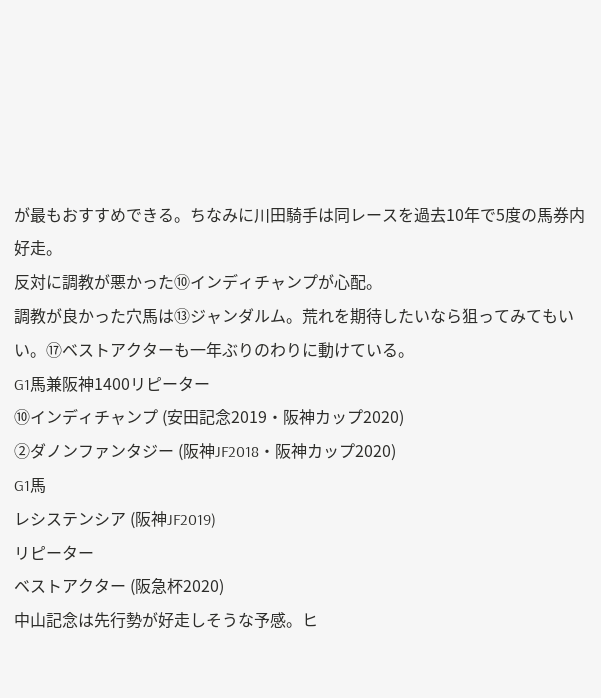が最もおすすめできる。ちなみに川田騎手は同レースを過去10年で5度の馬券内好走。
反対に調教が悪かった⑩インディチャンプが心配。
調教が良かった穴馬は⑬ジャンダルム。荒れを期待したいなら狙ってみてもいい。⑰ベストアクターも一年ぶりのわりに動けている。
G1馬兼阪神1400リピーター
⑩インディチャンプ (安田記念2019・阪神カップ2020)
②ダノンファンタジー (阪神JF2018・阪神カップ2020)
G1馬
レシステンシア (阪神JF2019)
リピーター
ベストアクター (阪急杯2020)
中山記念は先行勢が好走しそうな予感。ヒ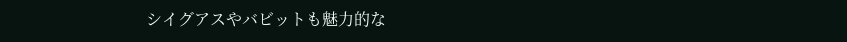シイグアスやバビットも魅力的な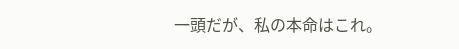一頭だが、私の本命はこれ。